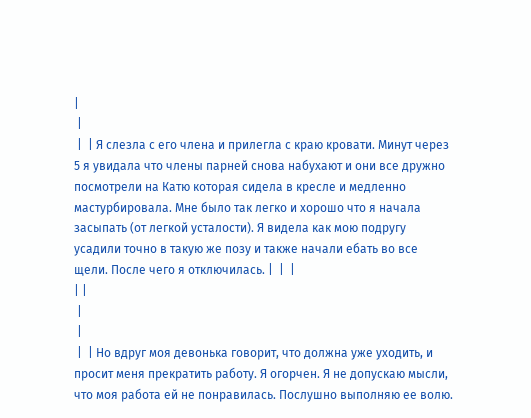|
 |
 |  | Я слезла с его члена и прилегла с краю кровати. Минут через 5 я увидала что члены парней снова набухают и они все дружно посмотрели на Катю которая сидела в кресле и медленно мастурбировала. Мне было так легко и хорошо что я начала засыпать (от легкой усталости). Я видела как мою подругу усадили точно в такую же позу и также начали ебать во все щели. После чего я отключилась. |  |  |
| |
 |
 |
 |  | Но вдруг моя девонька говорит, что должна уже уходить, и просит меня прекратить работу. Я огорчен. Я не допускаю мысли, что моя работа ей не понравилась. Послушно выполняю ее волю.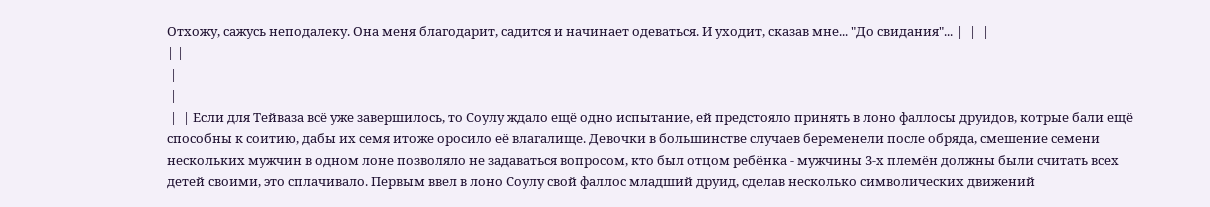Отхожу, сажусь неподалеку. Она меня благодарит, садится и начинает одеваться. И уходит, сказав мне... "До свидания"... |  |  |
| |
 |
 |
 |  | Если для Тейваза всё уже завершилось, то Соулу ждало ещё одно испытание, ей предстояло принять в лоно фаллосы друидов, котрые бали ещё способны к соитию, дабы их семя итоже оросило её влагалище. Девочки в большинстве случаев беременели после обряда, смешение семени нескольких мужчин в одном лоне позволяло не задаваться вопросом, кто был отцом ребёнка - мужчины 3-х племён должны были считать всех детей своими, это сплачивало. Первым ввел в лоно Соулу свой фаллос младший друид, сделав несколько символических движений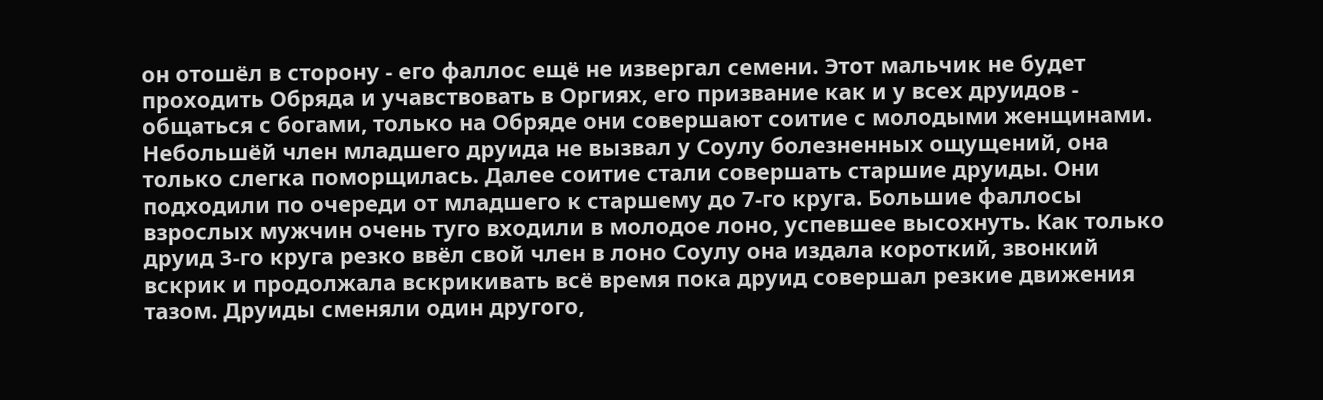он отошёл в сторону - его фаллос ещё не извергал семени. Этот мальчик не будет проходить Обряда и учавствовать в Оргиях, его призвание как и у всех друидов - общаться с богами, только на Обряде они совершают соитие с молодыми женщинами. Небольшёй член младшего друида не вызвал у Соулу болезненных ощущений, она только слегка поморщилась. Далее соитие стали совершать старшие друиды. Они подходили по очереди от младшего к старшему до 7-го круга. Большие фаллосы взрослых мужчин очень туго входили в молодое лоно, успевшее высохнуть. Как только друид 3-го круга резко ввёл свой член в лоно Соулу она издала короткий, звонкий вскрик и продолжала вскрикивать всё время пока друид совершал резкие движения тазом. Друиды сменяли один другого,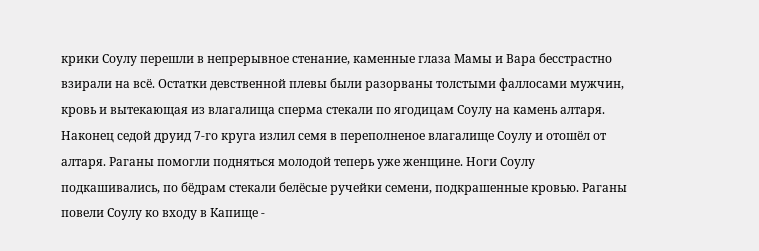крики Соулу перешли в непрерывное стенание, каменные глаза Мамы и Вара бесстрастно взирали на всё. Остатки девственной плевы были разорваны толстыми фаллосами мужчин, кровь и вытекающая из влагалища сперма стекали по ягодицам Соулу на камень алтаря. Наконец седой друид 7-го круга излил семя в переполненое влагалище Соулу и отошёл от алтаря. Раганы помогли подняться молодой теперь уже женщине. Ноги Соулу подкашивались, по бёдрам стекали белёсые ручейки семени, подкрашенные кровью. Раганы повели Соулу ко входу в Капище -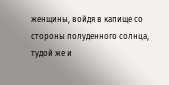женщины, войдя в капище со стороны полуденного солнца, тудой же и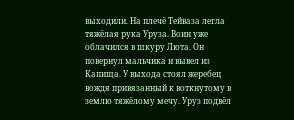выходили. На плечё Тейваза легла тяжёлая рука Уруза. Воин уже облачился в шкуру Люта. Он повернул мальчика и вывел из Капища. У выхода стоял жеребец вождя привязанный к воткнутому в землю тяжёлому мечу. Уруз подвёл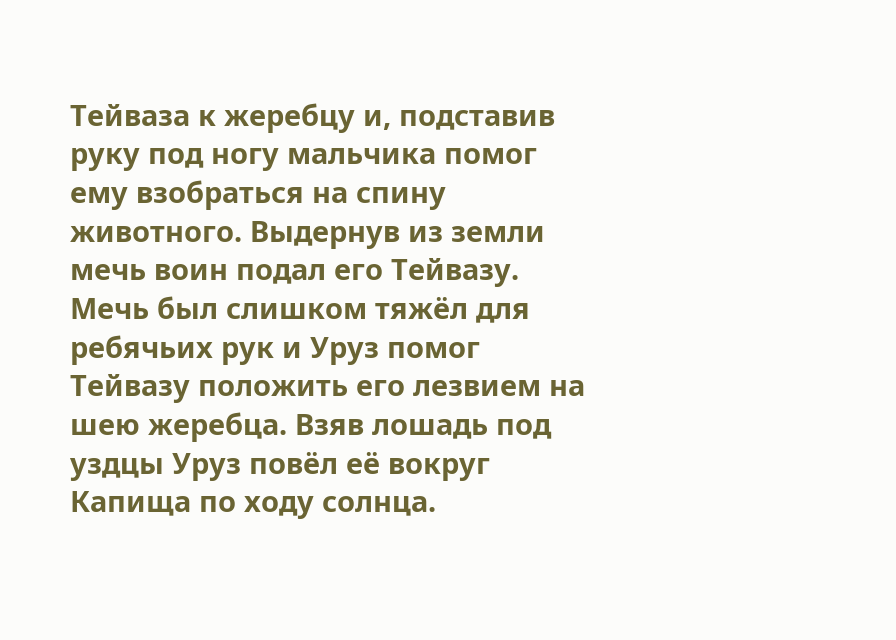Тейваза к жеребцу и, подставив руку под ногу мальчика помог ему взобраться на спину животного. Выдернув из земли мечь воин подал его Тейвазу. Мечь был слишком тяжёл для ребячьих рук и Уруз помог Тейвазу положить его лезвием на шею жеребца. Взяв лошадь под уздцы Уруз повёл её вокруг Капища по ходу солнца.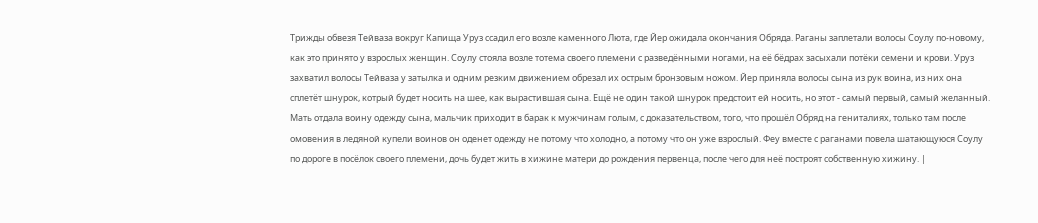Трижды обвезя Тейваза вокруг Капища Уруз ссадил его возле каменного Люта, где Йер ожидала окончания Обряда. Раганы заплетали волосы Соулу по-новому, как это принято у взрослых женщин. Соулу стояла возле тотема своего племени с разведёнными ногами, на её бёдрах засыхали потёки семени и крови. Уруз захватил волосы Тейваза у затылка и одним резким движением обрезал их острым бронзовым ножом. Йер приняла волосы сына из рук воина, из них она сплетёт шнурок, котрый будет носить на шее, как вырастившая сына. Ещё не один такой шнурок предстоит ей носить, но этот - самый первый, самый желанный. Мать отдала воину одежду сына, мальчик приходит в барак к мужчинам голым, с доказательством, того, что прошёл Обряд на гениталиях, только там после омовения в ледяной купели воинов он оденет одежду не потому что холодно, а потому что он уже взрослый. Феу вместе с раганами повела шатающуюся Соулу по дороге в посёлок своего племени, дочь будет жить в хижине матери до рождения первенца, после чего для неё построят собственную хижину. |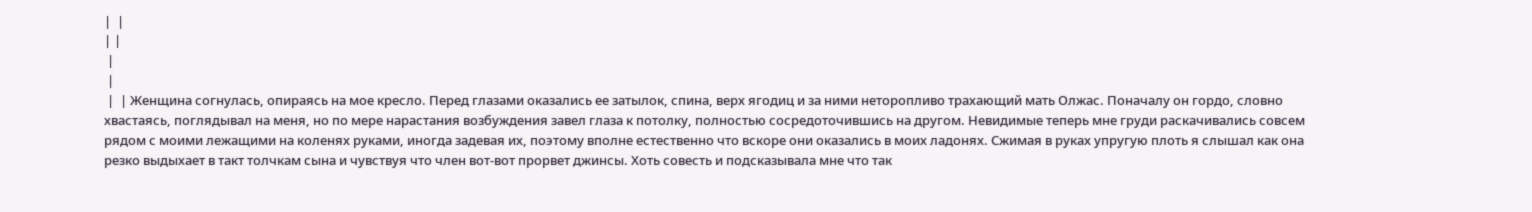|  |
| |
 |
 |
 |  | Женщина согнулась, опираясь на мое кресло. Перед глазами оказались ее затылок, спина, верх ягодиц и за ними неторопливо трахающий мать Олжас. Поначалу он гордо, словно хвастаясь, поглядывал на меня, но по мере нарастания возбуждения завел глаза к потолку, полностью сосредоточившись на другом. Невидимые теперь мне груди раскачивались совсем рядом с моими лежащими на коленях руками, иногда задевая их, поэтому вполне естественно что вскоре они оказались в моих ладонях. Сжимая в руках упругую плоть я слышал как она резко выдыхает в такт толчкам сына и чувствуя что член вот-вот прорвет джинсы. Хоть совесть и подсказывала мне что так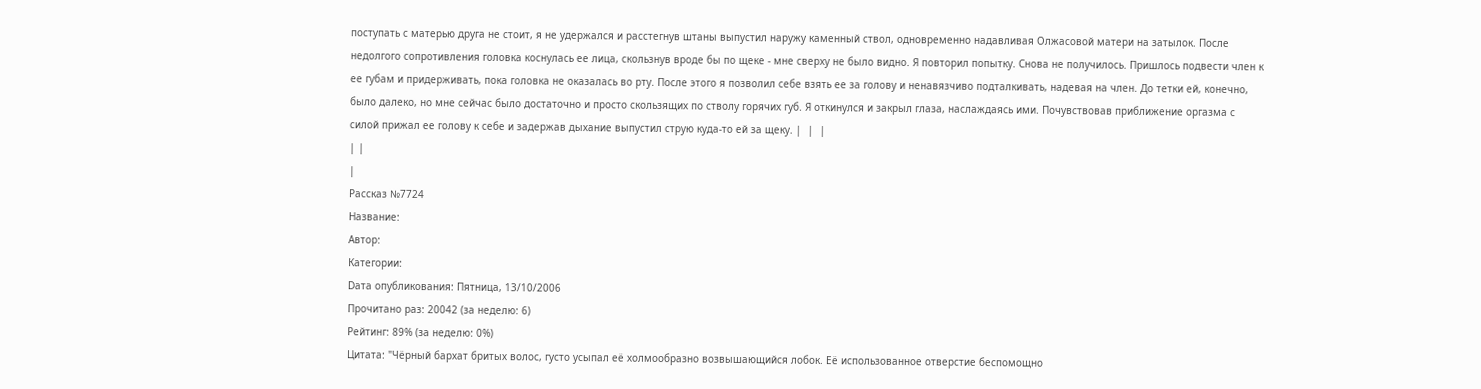поступать с матерью друга не стоит, я не удержался и расстегнув штаны выпустил наружу каменный ствол, одновременно надавливая Олжасовой матери на затылок. После недолгого сопротивления головка коснулась ее лица, скользнув вроде бы по щеке - мне сверху не было видно. Я повторил попытку. Снова не получилось. Пришлось подвести член к ее губам и придерживать, пока головка не оказалась во рту. После этого я позволил себе взять ее за голову и ненавязчиво подталкивать, надевая на член. До тетки ей, конечно, было далеко, но мне сейчас было достаточно и просто скользящих по стволу горячих губ. Я откинулся и закрыл глаза, наслаждаясь ими. Почувствовав приближение оргазма с силой прижал ее голову к себе и задержав дыхание выпустил струю куда-то ей за щеку. |  |  |
| |
|
Рассказ №7724
Название:
Автор:
Категории:
Dата опубликования: Пятница, 13/10/2006
Прочитано раз: 20042 (за неделю: 6)
Рейтинг: 89% (за неделю: 0%)
Цитата: "Чёрный бархат бритых волос, густо усыпал её холмообразно возвышающийся лобок. Её использованное отверстие беспомощно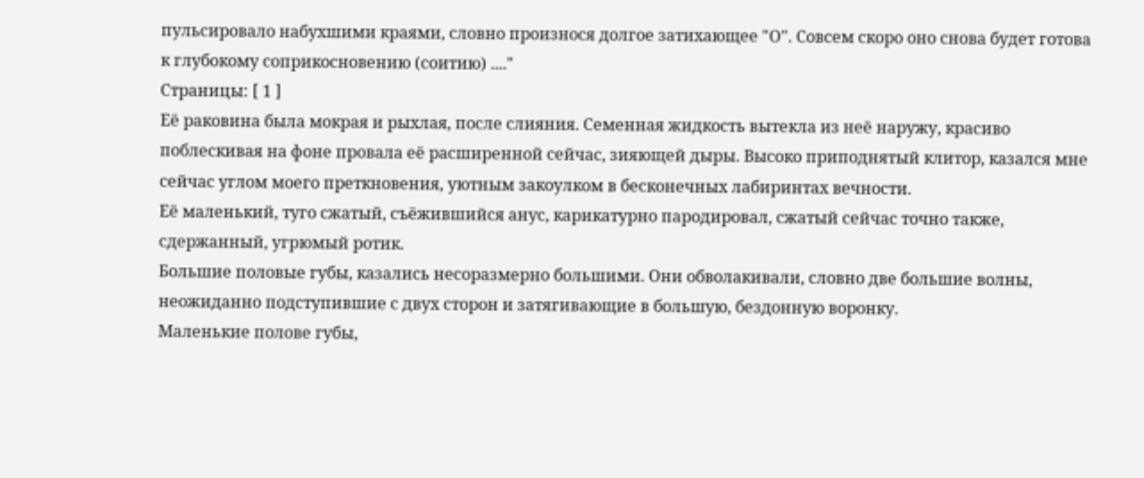пульсировало набухшими краями, словно произнося долгое затихающее "О". Совсем скоро оно снова будет готова к глубокому соприкосновению (соитию) ...."
Страницы: [ 1 ]
Её раковина была мокрая и рыхлая, после слияния. Семенная жидкость вытекла из неё наружу, красиво поблескивая на фоне провала её расширенной сейчас, зияющей дыры. Высоко приподнятый клитор, казался мне сейчас углом моего преткновения, уютным закоулком в бесконечных лабиринтах вечности.
Её маленький, туго сжатый, съёжившийся анус, карикатурно пародировал, сжатый сейчас точно также, сдержанный, угрюмый ротик.
Большие половые губы, казались несоразмерно большими. Они обволакивали, словно две большие волны, неожиданно подступившие с двух сторон и затягивающие в большую, бездонную воронку.
Маленькие полове губы,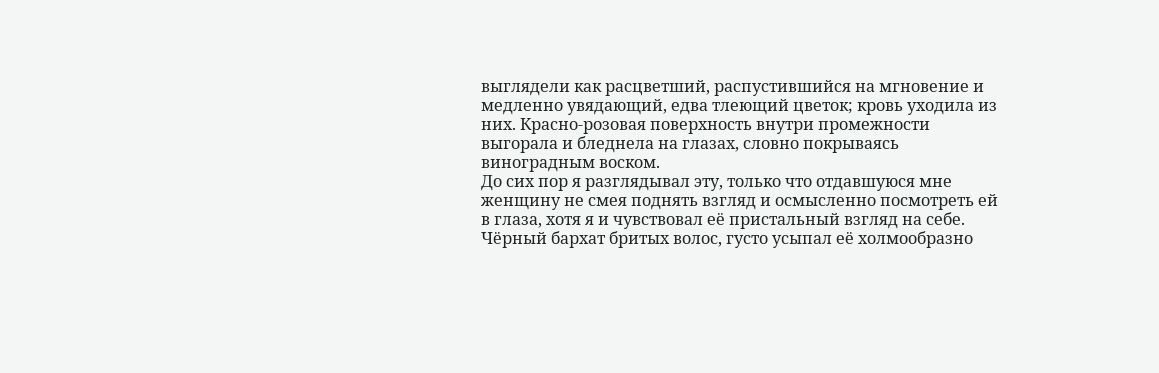выглядели как расцветший, распустившийся на мгновение и медленно увядающий, едва тлеющий цветок; кровь уходила из них. Красно-розовая поверхность внутри промежности выгорала и бледнела на глазах, словно покрываясь виноградным воском.
До сих пор я разглядывал эту, только что отдавшуюся мне женщину не смея поднять взгляд и осмысленно посмотреть ей в глаза, хотя я и чувствовал её пристальный взгляд на себе.
Чёрный бархат бритых волос, густо усыпал её холмообразно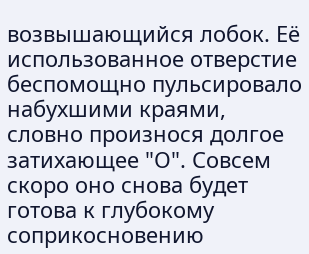возвышающийся лобок. Её использованное отверстие беспомощно пульсировало набухшими краями, словно произнося долгое затихающее "О". Совсем скоро оно снова будет готова к глубокому соприкосновению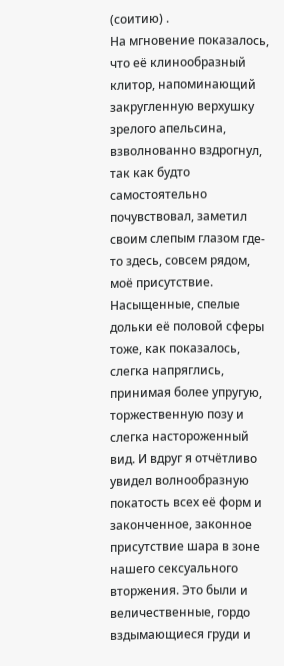(соитию) .
На мгновение показалось, что её клинообразный клитор, напоминающий закругленную верхушку зрелого апельсина, взволнованно вздрогнул, так как будто самостоятельно почувствовал, заметил своим слепым глазом где-то здесь, совсем рядом, моё присутствие.
Насыщенные, спелые дольки её половой сферы тоже, как показалось, слегка напряглись, принимая более упругую, торжественную позу и слегка настороженный вид. И вдруг я отчётливо увидел волнообразную покатость всех её форм и законченное, законное присутствие шара в зоне нашего сексуального вторжения. Это были и величественные, гордо вздымающиеся груди и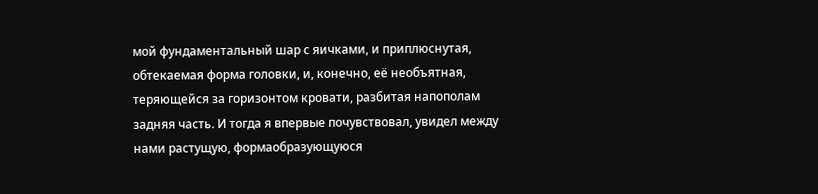мой фундаментальный шар с яичками, и приплюснутая, обтекаемая форма головки, и, конечно, её необъятная, теряющейся за горизонтом кровати, разбитая напополам задняя часть. И тогда я впервые почувствовал, увидел между нами растущую, формаобразующуюся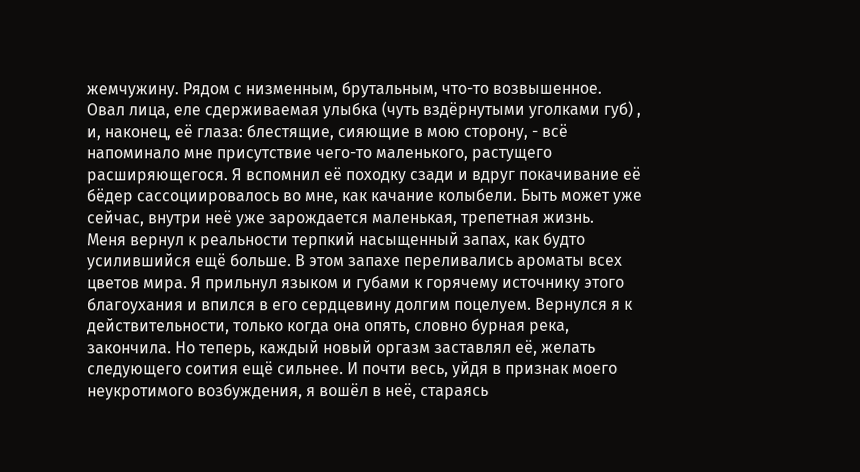жемчужину. Рядом с низменным, брутальным, что-то возвышенное.
Овал лица, еле сдерживаемая улыбка (чуть вздёрнутыми уголками губ) , и, наконец, её глаза: блестящие, сияющие в мою сторону, - всё напоминало мне присутствие чего-то маленького, растущего расширяющегося. Я вспомнил её походку сзади и вдруг покачивание её бёдер сассоциировалось во мне, как качание колыбели. Быть может уже сейчас, внутри неё уже зарождается маленькая, трепетная жизнь.
Меня вернул к реальности терпкий насыщенный запах, как будто усилившийся ещё больше. В этом запахе переливались ароматы всех цветов мира. Я прильнул языком и губами к горячему источнику этого благоухания и впился в его сердцевину долгим поцелуем. Вернулся я к действительности, только когда она опять, словно бурная река, закончила. Но теперь, каждый новый оргазм заставлял её, желать следующего соития ещё сильнее. И почти весь, уйдя в признак моего неукротимого возбуждения, я вошёл в неё, стараясь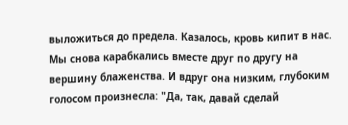выложиться до предела. Казалось, кровь кипит в нас. Мы снова карабкались вместе друг по другу на вершину блаженства. И вдруг она низким, глубоким голосом произнесла: "Да, так, давай сделай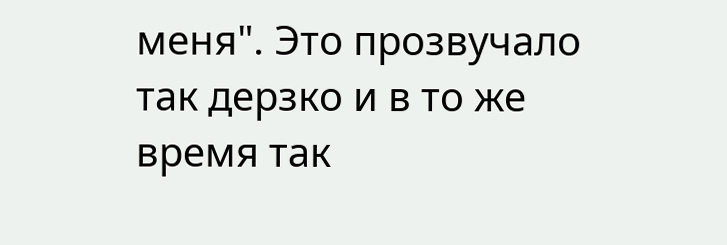меня". Это прозвучало так дерзко и в то же время так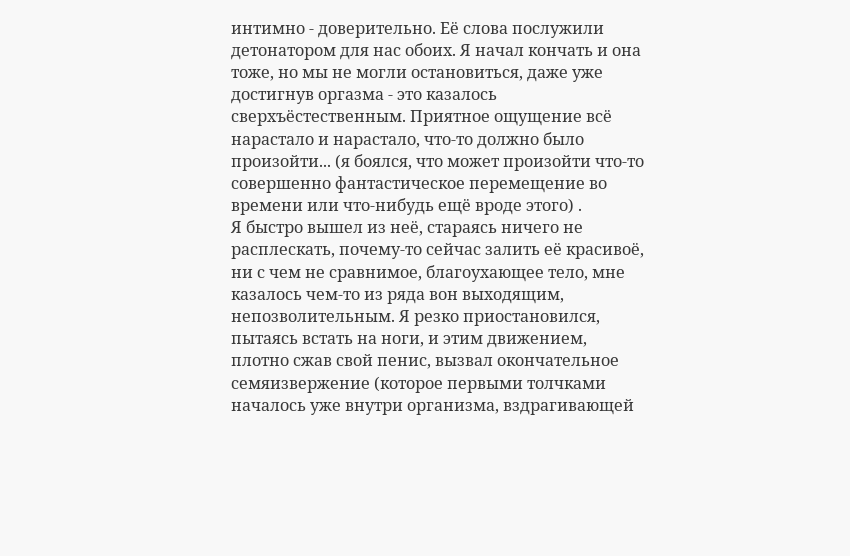интимно - доверительно. Её слова послужили детонатором для нас обоих. Я начал кончать и она тоже, но мы не могли остановиться, даже уже достигнув оргазма - это казалось сверхъёстественным. Приятное ощущение всё нарастало и нарастало, что-то должно было произойти... (я боялся, что может произойти что-то совершенно фантастическое перемещение во времени или что-нибудь ещё вроде этого) .
Я быстро вышел из неё, стараясь ничего не расплескать, почему-то сейчас залить её красивоё, ни с чем не сравнимое, благоухающее тело, мне казалось чем-то из ряда вон выходящим, непозволительным. Я резко приостановился, пытаясь встать на ноги, и этим движением, плотно сжав свой пенис, вызвал окончательное семяизвержение (которое первыми толчками началось уже внутри организма, вздрагивающей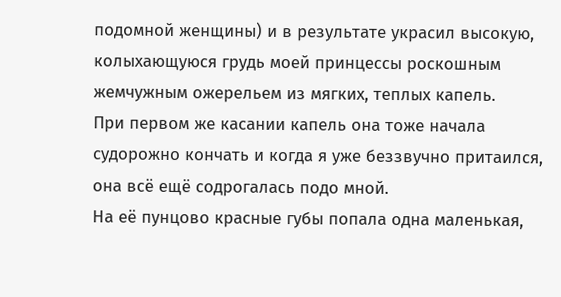подомной женщины) и в результате украсил высокую, колыхающуюся грудь моей принцессы роскошным жемчужным ожерельем из мягких, теплых капель.
При первом же касании капель она тоже начала судорожно кончать и когда я уже беззвучно притаился, она всё ещё содрогалась подо мной.
На её пунцово красные губы попала одна маленькая,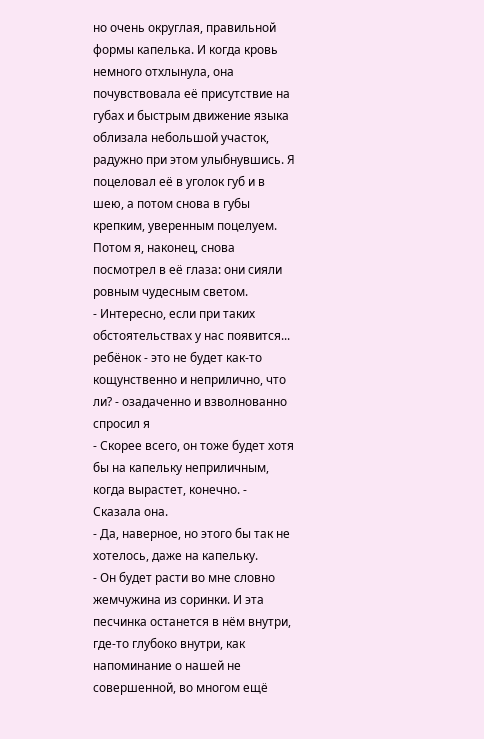но очень округлая, правильной формы капелька. И когда кровь немного отхлынула, она почувствовала её присутствие на губах и быстрым движение языка облизала небольшой участок, радужно при этом улыбнувшись. Я поцеловал её в уголок губ и в шею, а потом снова в губы крепким, уверенным поцелуем. Потом я, наконец, снова посмотрел в её глаза: они сияли ровным чудесным светом.
- Интересно, если при таких обстоятельствах у нас появится... ребёнок - это не будет как-то кощунственно и неприлично, что ли? - озадаченно и взволнованно спросил я
- Скорее всего, он тоже будет хотя бы на капельку неприличным, когда вырастет, конечно. - Сказала она.
- Да, наверное, но этого бы так не хотелось, даже на капельку.
- Он будет расти во мне словно жемчужина из соринки. И эта песчинка останется в нём внутри, где-то глубоко внутри, как напоминание о нашей не совершенной, во многом ещё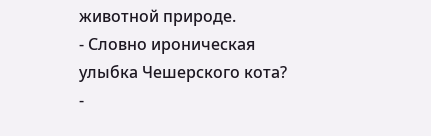животной природе.
- Словно ироническая улыбка Чешерского кота?
-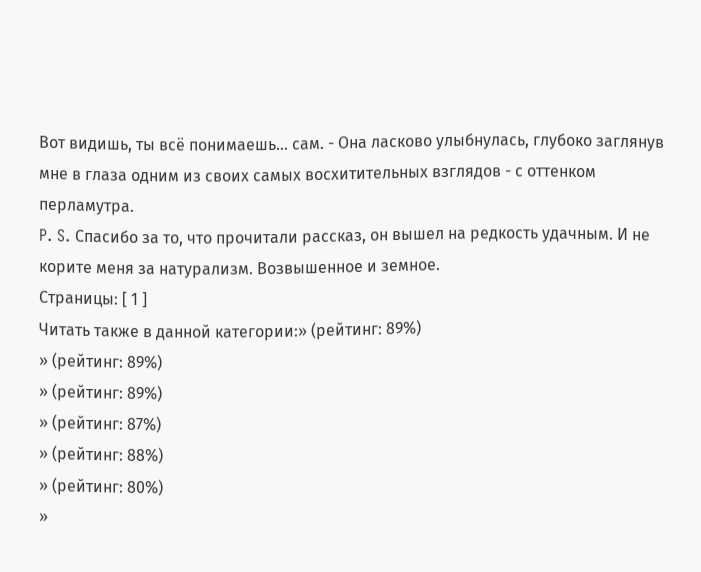Вот видишь, ты всё понимаешь... сам. - Она ласково улыбнулась, глубоко заглянув мне в глаза одним из своих самых восхитительных взглядов - с оттенком перламутра.
P. S. Спасибо за то, что прочитали рассказ, он вышел на редкость удачным. И не корите меня за натурализм. Возвышенное и земное.
Страницы: [ 1 ]
Читать также в данной категории:» (рейтинг: 89%)
» (рейтинг: 89%)
» (рейтинг: 89%)
» (рейтинг: 87%)
» (рейтинг: 88%)
» (рейтинг: 80%)
»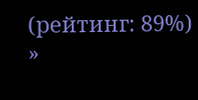(рейтинг: 89%)
»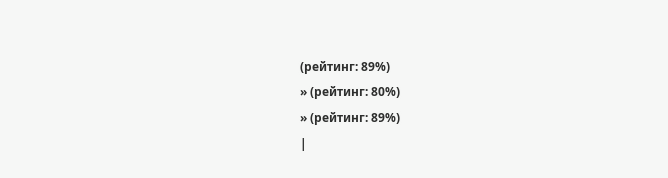(рейтинг: 89%)
» (рейтинг: 80%)
» (рейтинг: 89%)
|